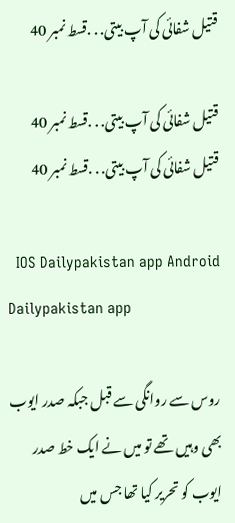قتیل شفائی کی آپ بیتی. . .قسط نمبر 40

قتیل شفائی کی آپ بیتی. . .قسط نمبر 40
قتیل شفائی کی آپ بیتی. . .قسط نمبر 40

  IOS Dailypakistan app Android Dailypakistan app

روس سے روانگی سے قبل جبکہ صدر ایوب بھی وہیں تھے تو میں نے ایک خط صدر ایوب کو تحریر کیا تھا جس میں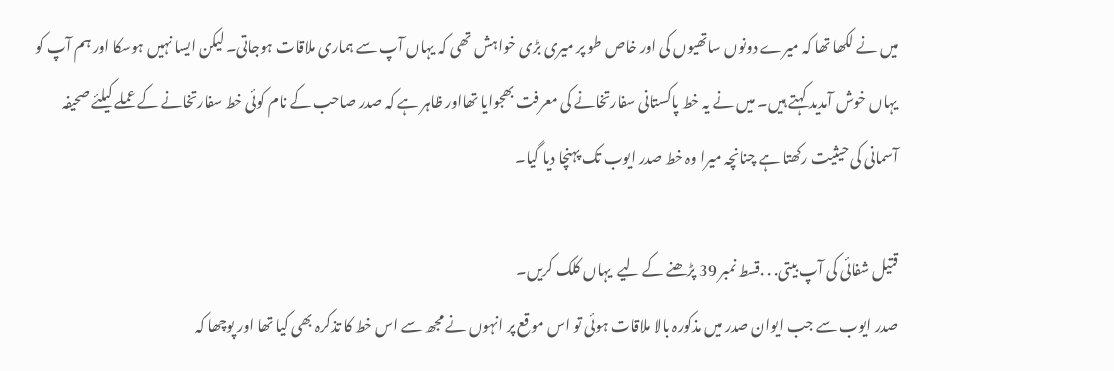میں نے لکھا تھا کہ میرے دونوں ساتھیوں کی اور خاص طو پر میری بڑی خواہش تھی کہ یہاں آپ سے ہماری ملاقات ہوجاتی۔ لیکن ایسا نہیں ہوسکا اور ہم آپ کو یہاں خوش آمدید کہتے ہیں۔ میں نے یہ خط پاکستانی سفارتخانے کی معرفت بھجوایا تھااور ظاہر ہے کہ صدر صاحب کے نام کوئی خط سفارتخانے کے عملے کیلئے صحیفہ آسمانی کی حیثیت رکھتا ہے چنانچہ میرا وہ خط صدر ایوب تک پہنچا دیا گیا۔

قتیل شفائی کی آپ بیتی. . .قسط نمبر 39 پڑھنے کے لیے  یہاں کلک کریں۔
صدر ایوب سے جب ایوان صدر میں مذکورہ بالا ملاقات ہوئی تو اس موقع پر انہوں نے مجھ سے اس خط کا تذکرہ بھی کیا تھا اور پوچھا کہ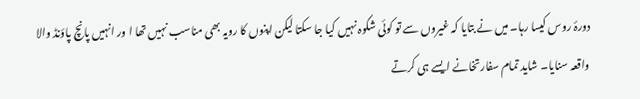دورۂ روس کیسا رہا۔ میں نے بتایا کہ غیروں سے تو کوئی شکوہ نہیں کیا جا سکتا لیکن اپنوں کا رویہ بھی مناسب نہیں تھا ا ور انہیں پانچ پاؤنڈ والا واقعہ سنایا۔ شاید تمام سفارتخانے ایسے ہی کرتے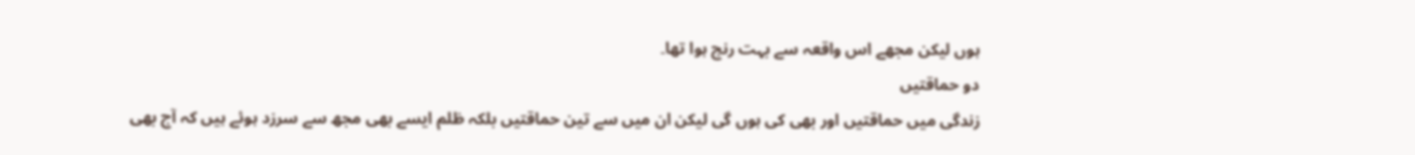ہوں لیکن مجھے اس واقعہ سے بہت رنج ہوا تھا۔
دو حماقتیں
زندگی میں حماقتیں اور بھی کی ہوں گی لیکن ان میں سے تین حماقتیں بلکہ ظلم ایسے بھی مجھ سے سرزد ہوئے ہیں کہ آج بھی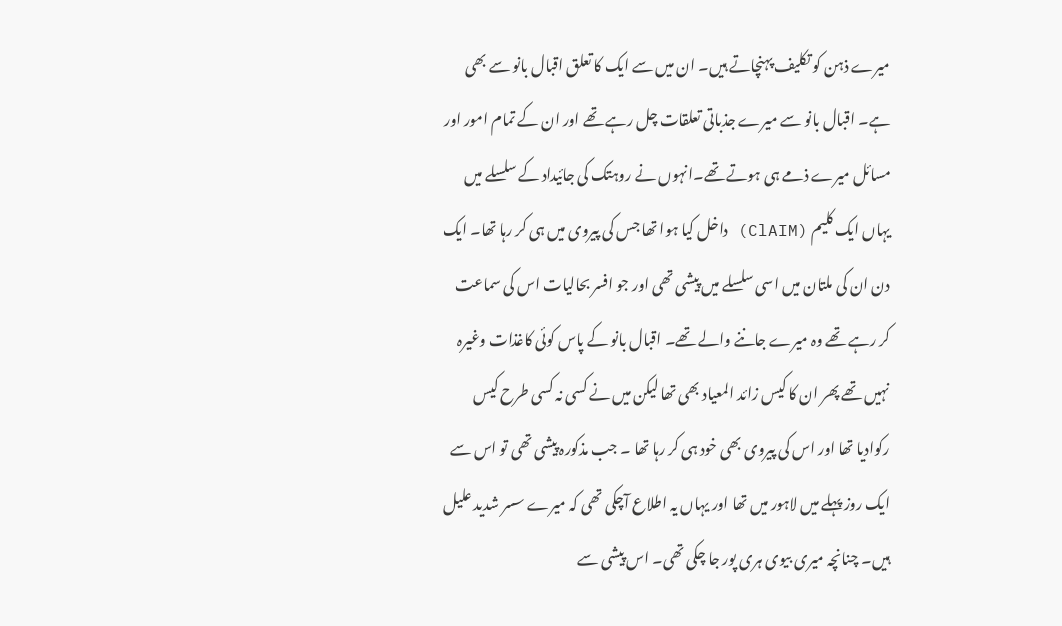میرے ذہن کو تکلیف پہنچاتے ہیں۔ ان میں سے ایک کا تعلق اقبال بانو سے بھی ہے۔ اقبال بانو سے میرے جذباتی تعلقات چل رہے تھے اور ان کے تمام امور اور مسائل میرے ذمے ہی ہوتے تھے۔انہوں نے روہتک کی جائیداد کے سلسلے میں یہاں ایک کلیم (ClAIM) داخل کیا ہوا تھا جس کی پیروی میں ہی کر رہا تھا۔ ایک دن ان کی ملتان میں اسی سلسلے میں پیشی تھی اور جو افسر بحالیات اس کی سماعت کر رہے تھے وہ میرے جاننے والے تھے۔ اقبال بانو کے پاس کوئی کاغذات وغیرہ نہیں تھے پھر ان کا کیس زائد المعیاد بھی تھا لیکن میں نے کسی نہ کسی طرح کیس رکوادیا تھا اور اس کی پیروی بھی خود ہی کر رہا تھا ۔ جب مذکورہ پیشی تھی تو اس سے ایک روز پہلے میں لاہور میں تھا اور یہاں یہ اطلاع آچکی تھی کہ میرے سسر شدید علیل ہیں۔ چنانچہ میری بیوی ہری پور جا چکی تھی۔ اس پیشی سے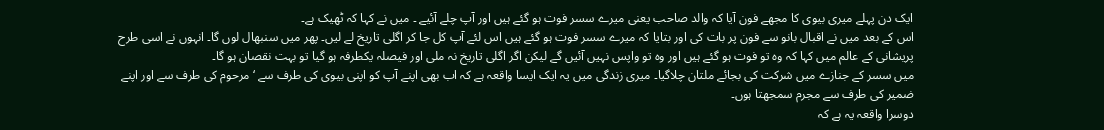ایک دن پہلے میری بیوی کا مجھے فون آیا کہ والد صاحب یعنی میرے سسر فوت ہو گئے ہیں اور آپ چلے آئیے ۔ میں نے کہا کہ ٹھیک ہے۔
اس کے بعد میں نے اقبال بانو سے فون پر بات کی اور بتایا کہ میرے سسر فوت ہو گئے ہیں اس لئے آپ کل جا کر اگلی تاریخ لے لیں۔ پھر میں سنبھال لوں گا۔ انہوں نے اسی طرح پریشانی کے عالم میں کہا کہ وہ تو فوت ہو گئے ہیں اور وہ تو واپس نہیں آئیں گے لیکن اگر اگلی تاریخ نہ ملی اور فیصلہ یکطرفہ ہو گیا تو بہت نقصان ہو گا۔
میں سسر کے جنازے میں شرکت کی بجائے ملتان چلاگیا۔ میری زندگی میں یہ ایک ایسا واقعہ ہے کہ اب بھی اپنے آپ کو اپنی بیوی کی طرف سے ‘ مرحوم کی طرف سے اور اپنے ضمیر کی طرف سے مجرم سمجھتا ہوں۔
دوسرا واقعہ یہ ہے کہ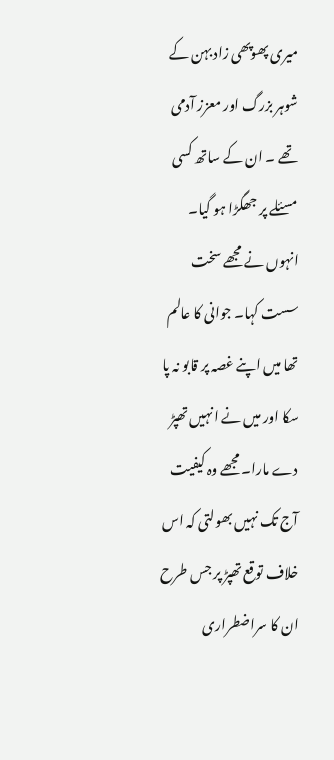میری پھوپھی زاد بہن کے شوہر بزرگ اور معزز آدمی تھے ۔ ان کے ساتھ کسی مسئلے پر جھگڑا ہو گیا۔ انہوں نے مجھے سخت سست کہا۔ جوانی کا عالم تھا میں اپنے غصہ پر قابو نہ پا سکا اور میں نے انہیں تھپڑ دے مارا۔ مجھے وہ کیفیت آج تک نہیں بھولتی کہ اس خلاف توقع تھپڑ پر جس طرح ان کا سراضطراری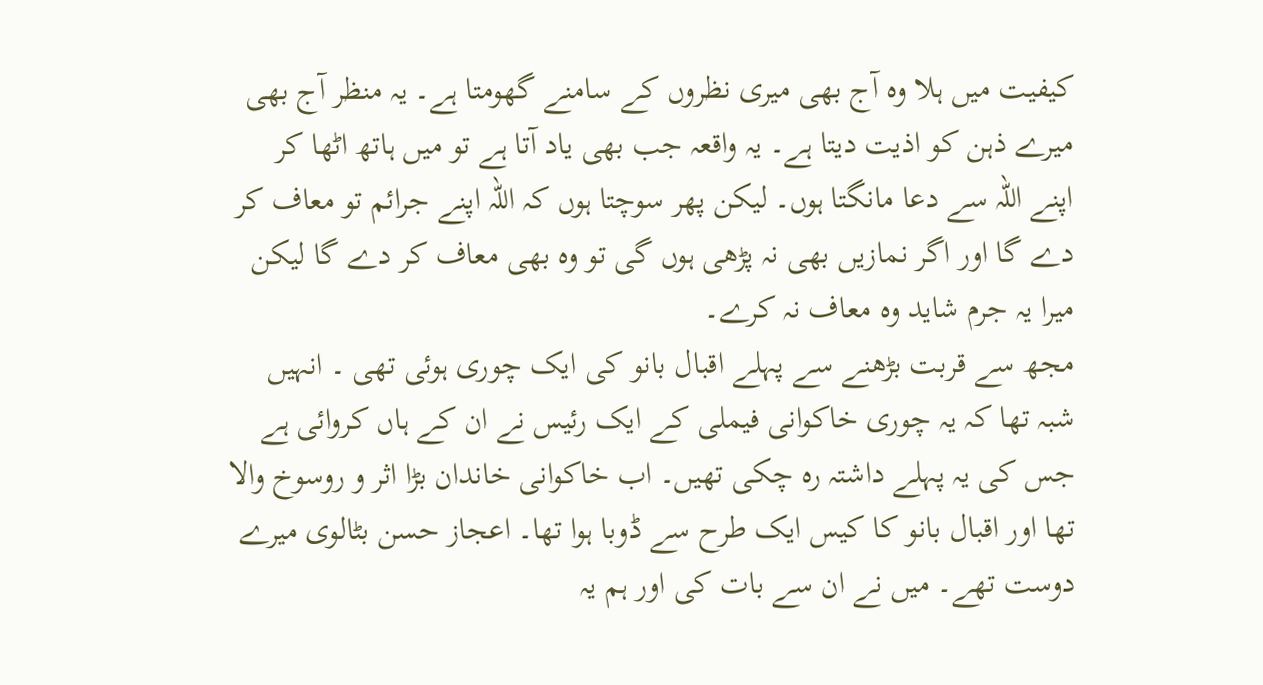کیفیت میں ہلا وہ آج بھی میری نظروں کے سامنے گھومتا ہے۔ یہ منظر آج بھی میرے ذہن کو اذیت دیتا ہے۔ یہ واقعہ جب بھی یاد آتا ہے تو میں ہاتھ اٹھا کر اپنے اللہ سے دعا مانگتا ہوں۔ لیکن پھر سوچتا ہوں کہ اللہ اپنے جرائم تو معاف کر دے گا اور اگر نمازیں بھی نہ پڑھی ہوں گی تو وہ بھی معاف کر دے گا لیکن میرا یہ جرم شاید وہ معاف نہ کرے۔
مجھ سے قربت بڑھنے سے پہلے اقبال بانو کی ایک چوری ہوئی تھی ۔ انہیں شبہ تھا کہ یہ چوری خاکوانی فیملی کے ایک رئیس نے ان کے ہاں کروائی ہے جس کی یہ پہلے داشتہ رہ چکی تھیں۔ اب خاکوانی خاندان بڑا اثر و روسوخ والا تھا اور اقبال بانو کا کیس ایک طرح سے ڈوبا ہوا تھا۔ اعجاز حسن بٹالوی میرے دوست تھے۔ میں نے ان سے بات کی اور ہم یہ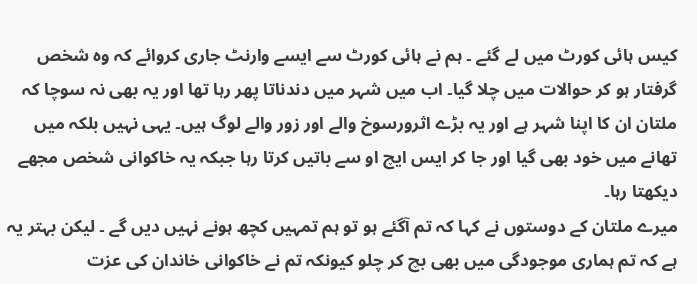کیس ہائی کورٹ میں لے گئے ۔ ہم نے ہائی کورٹ سے ایسے وارنٹ جاری کروائے کہ وہ شخص گرفتار ہو کر حوالات میں چلا گیا۔ اب میں شہر میں دندناتا پھر رہا تھا اور یہ بھی نہ سوچا کہ ملتان ان کا اپنا شہر ہے اور یہ بڑے اثرورسوخ والے اور زور والے لوگ ہیں۔ یہی نہیں بلکہ میں تھانے میں خود بھی گیا اور جا کر ایس ایچ او سے باتیں کرتا رہا جبکہ یہ خاکوانی شخص مجھے دیکھتا رہا۔
میرے ملتان کے دوستوں نے کہا کہ تم آگئے ہو تو ہم تمہیں کچھ ہونے نہیں دیں گے ۔ لیکن بہتر یہ ہے کہ تم ہماری موجودگی میں بھی بچ کر چلو کیونکہ تم نے خاکوانی خاندان کی عزت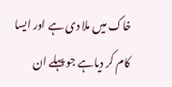خاک میں ملا دی ہے اور ایسا کام کر دیاہے جو پہلے ان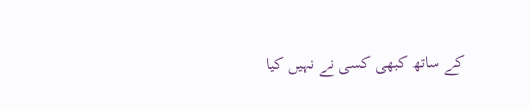کے ساتھ کبھی کسی نے نہیں کیا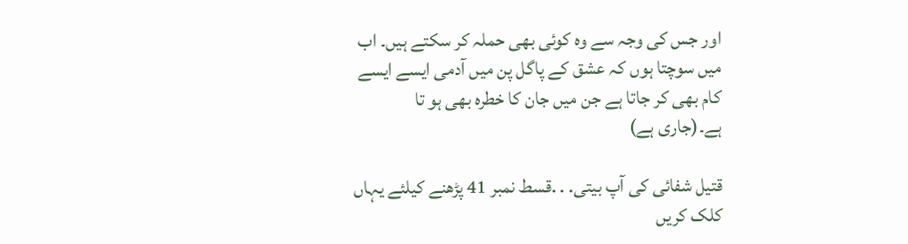اور جس کی وجہ سے وہ کوئی بھی حملہ کر سکتے ہیں۔ اب میں سوچتا ہوں کہ عشق کے پاگل پن میں آدمی ایسے ایسے کام بھی کر جاتا ہے جن میں جان کا خطرہ بھی ہو تا ہے۔(جاری ہے)

قتیل شفائی کی آپ بیتی. . .قسط نمبر 41 پڑھنے کیلئے یہاں کلک کریں